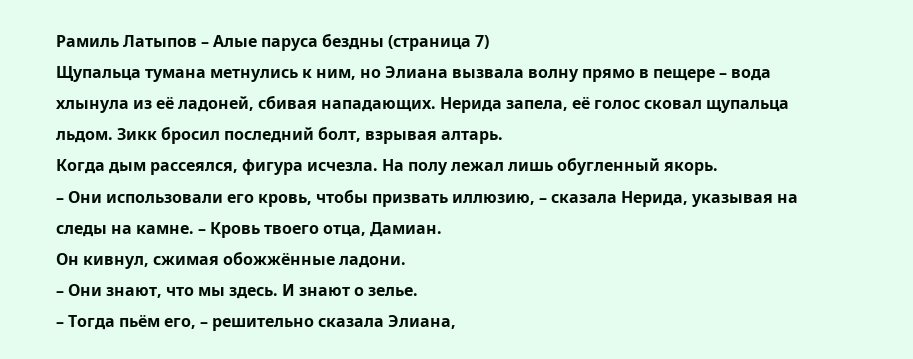Рамиль Латыпов – Алые паруса бездны (страница 7)
Щупальца тумана метнулись к ним, но Элиана вызвала волну прямо в пещере – вода хлынула из её ладоней, сбивая нападающих. Нерида запела, её голос сковал щупальца льдом. Зикк бросил последний болт, взрывая алтарь.
Когда дым рассеялся, фигура исчезла. На полу лежал лишь обугленный якорь.
– Они использовали его кровь, чтобы призвать иллюзию, – сказала Нерида, указывая на следы на камне. – Кровь твоего отца, Дамиан.
Он кивнул, сжимая обожжённые ладони.
– Они знают, что мы здесь. И знают о зелье.
– Тогда пьём его, – решительно сказала Элиана,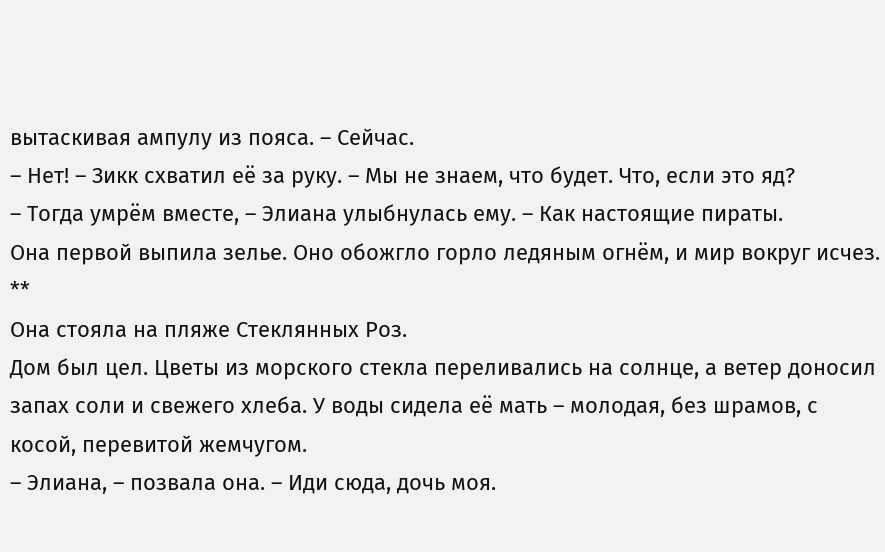вытаскивая ампулу из пояса. – Сейчас.
– Нет! – Зикк схватил её за руку. – Мы не знаем, что будет. Что, если это яд?
– Тогда умрём вместе, – Элиана улыбнулась ему. – Как настоящие пираты.
Она первой выпила зелье. Оно обожгло горло ледяным огнём, и мир вокруг исчез.
**
Она стояла на пляже Стеклянных Роз.
Дом был цел. Цветы из морского стекла переливались на солнце, а ветер доносил запах соли и свежего хлеба. У воды сидела её мать – молодая, без шрамов, с косой, перевитой жемчугом.
– Элиана, – позвала она. – Иди сюда, дочь моя.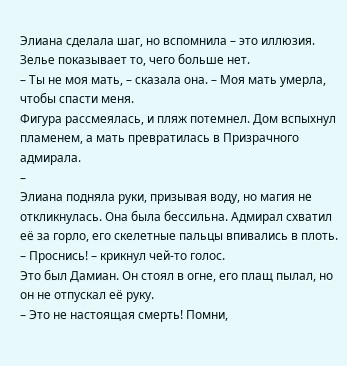Элиана сделала шаг, но вспомнила – это иллюзия. Зелье показывает то, чего больше нет.
– Ты не моя мать, – сказала она. – Моя мать умерла, чтобы спасти меня.
Фигура рассмеялась, и пляж потемнел. Дом вспыхнул пламенем, а мать превратилась в Призрачного адмирала.
–
Элиана подняла руки, призывая воду, но магия не откликнулась. Она была бессильна. Адмирал схватил её за горло, его скелетные пальцы впивались в плоть.
– Проснись! – крикнул чей-то голос.
Это был Дамиан. Он стоял в огне, его плащ пылал, но он не отпускал её руку.
– Это не настоящая смерть! Помни,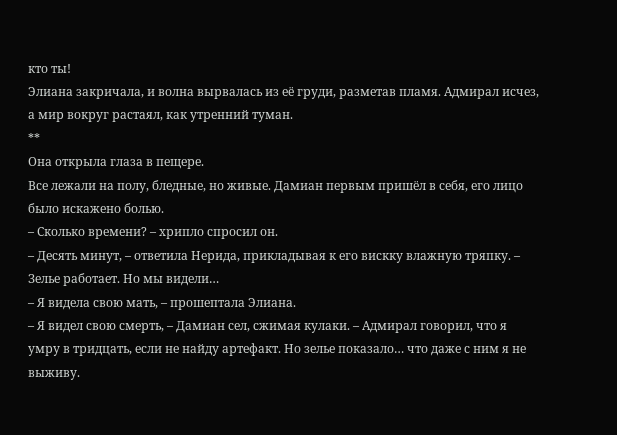кто ты!
Элиана закричала, и волна вырвалась из её груди, разметав пламя. Адмирал исчез, а мир вокруг растаял, как утренний туман.
**
Она открыла глаза в пещере.
Все лежали на полу, бледные, но живые. Дамиан первым пришёл в себя, его лицо было искажено болью.
– Сколько времени? – хрипло спросил он.
– Десять минут, – ответила Нерида, прикладывая к его вискку влажную тряпку. – Зелье работает. Но мы видели…
– Я видела свою мать, – прошептала Элиана.
– Я видел свою смерть, – Дамиан сел, сжимая кулаки. – Адмирал говорил, что я умру в тридцать, если не найду артефакт. Но зелье показало… что даже с ним я не выживу.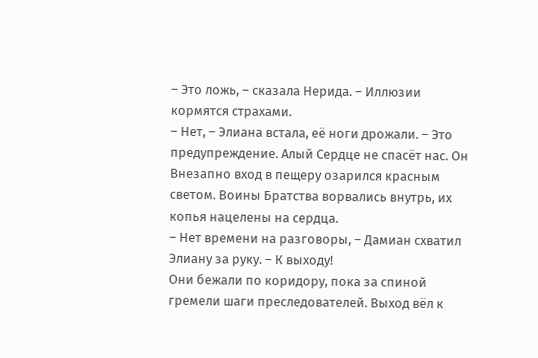– Это ложь, – сказала Нерида. – Иллюзии кормятся страхами.
– Нет, – Элиана встала, её ноги дрожали. – Это предупреждение. Алый Сердце не спасёт нас. Он
Внезапно вход в пещеру озарился красным светом. Воины Братства ворвались внутрь, их копья нацелены на сердца.
– Нет времени на разговоры, – Дамиан схватил Элиану за руку. – К выходу!
Они бежали по коридору, пока за спиной гремели шаги преследователей. Выход вёл к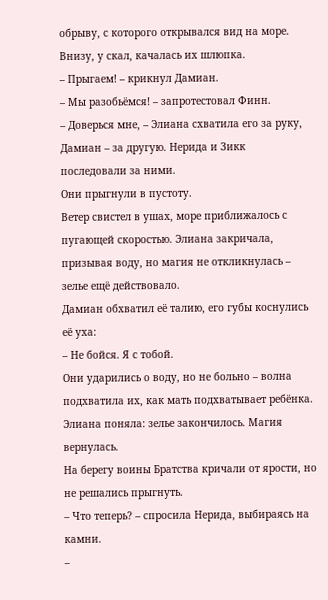обрыву, с которого открывался вид на море. Внизу, у скал, качалась их шлюпка.
– Прыгаем! – крикнул Дамиан.
– Мы разобьёмся! – запротестовал Финн.
– Доверься мне, – Элиана схватила его за руку, Дамиан – за другую. Нерида и Зикк последовали за ними.
Они прыгнули в пустоту.
Ветер свистел в ушах, море приближалось с пугающей скоростью. Элиана закричала, призывая воду, но магия не откликнулась – зелье ещё действовало.
Дамиан обхватил её талию, его губы коснулись её уха:
– Не бойся. Я с тобой.
Они ударились о воду, но не больно – волна подхватила их, как мать подхватывает ребёнка. Элиана поняла: зелье закончилось. Магия вернулась.
На берегу воины Братства кричали от ярости, но не решались прыгнуть.
– Что теперь? – спросила Нерида, выбираясь на камни.
–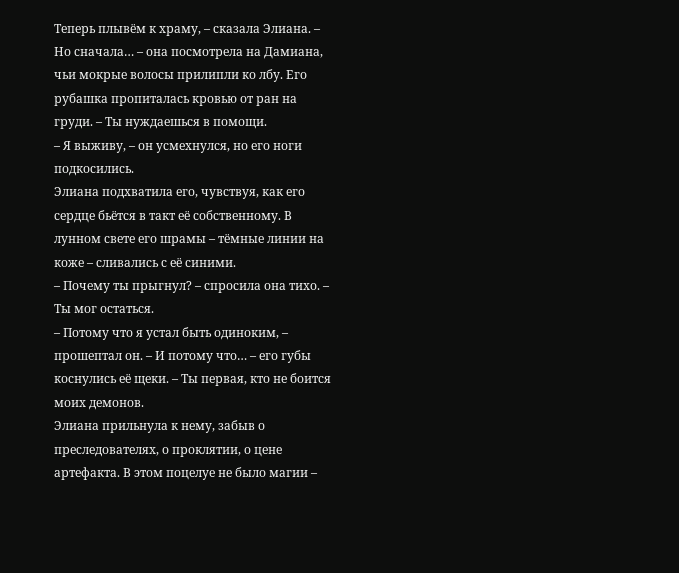Теперь плывём к храму, – сказала Элиана. – Но сначала… – она посмотрела на Дамиана, чьи мокрые волосы прилипли ко лбу. Его рубашка пропиталась кровью от ран на груди. – Ты нуждаешься в помощи.
– Я выживу, – он усмехнулся, но его ноги подкосились.
Элиана подхватила его, чувствуя, как его сердце бьётся в такт её собственному. В лунном свете его шрамы – тёмные линии на коже – сливались с её синими.
– Почему ты прыгнул? – спросила она тихо. – Ты мог остаться.
– Потому что я устал быть одиноким, – прошептал он. – И потому что… – его губы коснулись её щеки. – Ты первая, кто не боится моих демонов.
Элиана прильнула к нему, забыв о преследователях, о проклятии, о цене артефакта. В этом поцелуе не было магии –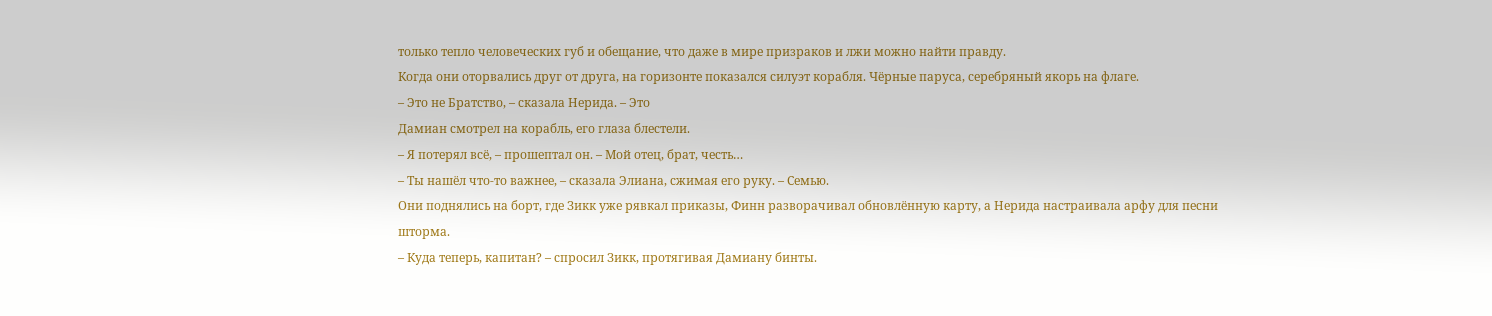только тепло человеческих губ и обещание, что даже в мире призраков и лжи можно найти правду.
Когда они оторвались друг от друга, на горизонте показался силуэт корабля. Чёрные паруса, серебряный якорь на флаге.
– Это не Братство, – сказала Нерида. – Это
Дамиан смотрел на корабль, его глаза блестели.
– Я потерял всё, – прошептал он. – Мой отец, брат, честь…
– Ты нашёл что-то важнее, – сказала Элиана, сжимая его руку. – Семью.
Они поднялись на борт, где Зикк уже рявкал приказы, Финн разворачивал обновлённую карту, а Нерида настраивала арфу для песни шторма.
– Куда теперь, капитан? – спросил Зикк, протягивая Дамиану бинты.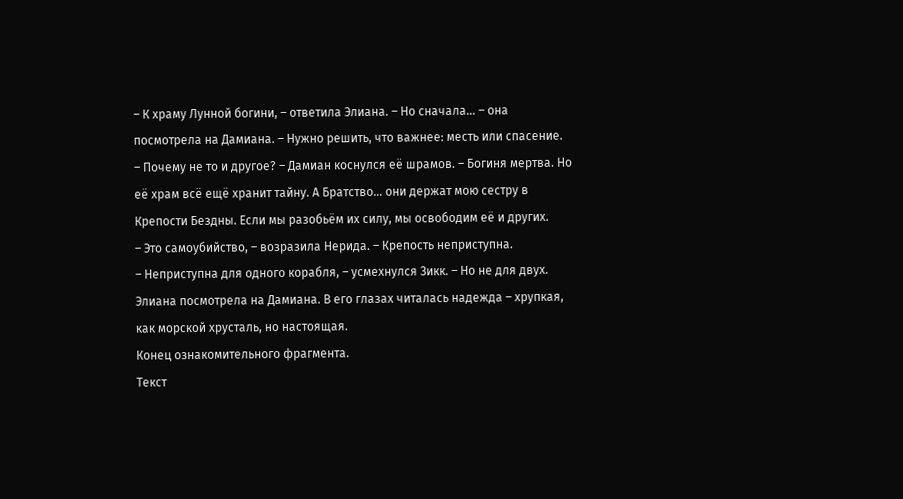– К храму Лунной богини, – ответила Элиана. – Но сначала… – она посмотрела на Дамиана. – Нужно решить, что важнее: месть или спасение.
– Почему не то и другое? – Дамиан коснулся её шрамов. – Богиня мертва. Но её храм всё ещё хранит тайну. А Братство… они держат мою сестру в Крепости Бездны. Если мы разобьём их силу, мы освободим её и других.
– Это самоубийство, – возразила Нерида. – Крепость неприступна.
– Неприступна для одного корабля, – усмехнулся Зикк. – Но не для двух.
Элиана посмотрела на Дамиана. В его глазах читалась надежда – хрупкая, как морской хрусталь, но настоящая.
Конец ознакомительного фрагмента.
Текст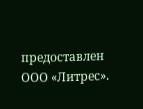предоставлен ООО «Литрес».